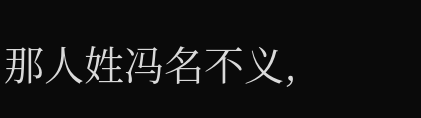那人姓冯名不义,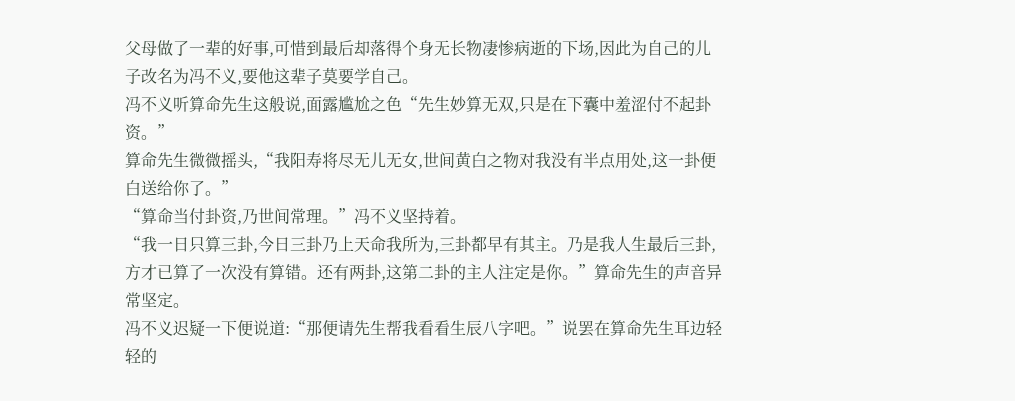父母做了一辈的好事,可惜到最后却落得个身无长物凄惨病逝的下场,因此为自己的儿子改名为冯不义,要他这辈子莫要学自己。
冯不义听算命先生这般说,面露尴尬之色“先生妙算无双,只是在下囊中羞涩付不起卦资。”
算命先生微微摇头,“我阳寿将尽无儿无女,世间黄白之物对我没有半点用处,这一卦便白送给你了。”
“算命当付卦资,乃世间常理。”冯不义坚持着。
“我一日只算三卦,今日三卦乃上天命我所为,三卦都早有其主。乃是我人生最后三卦,方才已算了一次没有算错。还有两卦,这第二卦的主人注定是你。”算命先生的声音异常坚定。
冯不义迟疑一下便说道:“那便请先生帮我看看生辰八字吧。”说罢在算命先生耳边轻轻的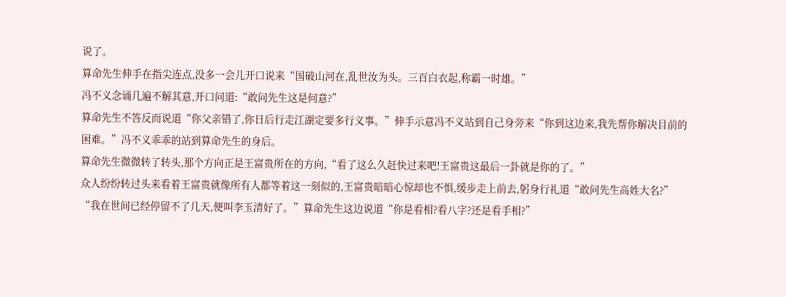说了。
算命先生伸手在指尖连点,没多一会儿开口说来“国破山河在,乱世汝为头。三百白衣起,称霸一时雄。”
冯不义念诵几遍不解其意,开口问道:“敢问先生这是何意?”
算命先生不答反而说道“你父亲错了,你日后行走江湖定要多行义事。”伸手示意冯不义站到自己身旁来“你到这边来,我先帮你解决目前的困难。”冯不义乖乖的站到算命先生的身后。
算命先生微微转了转头,那个方向正是王富贵所在的方向,“看了这么久赶快过来吧!王富贵这最后一卦就是你的了。”
众人纷纷转过头来看着王富贵就像所有人都等着这一刻似的,王富贵暗暗心惊却也不惧,缓步走上前去,躬身行礼道“敢问先生高姓大名?”
“我在世间已经停留不了几天,便叫李玉清好了。”算命先生这边说道“你是看相?看八字?还是看手相?”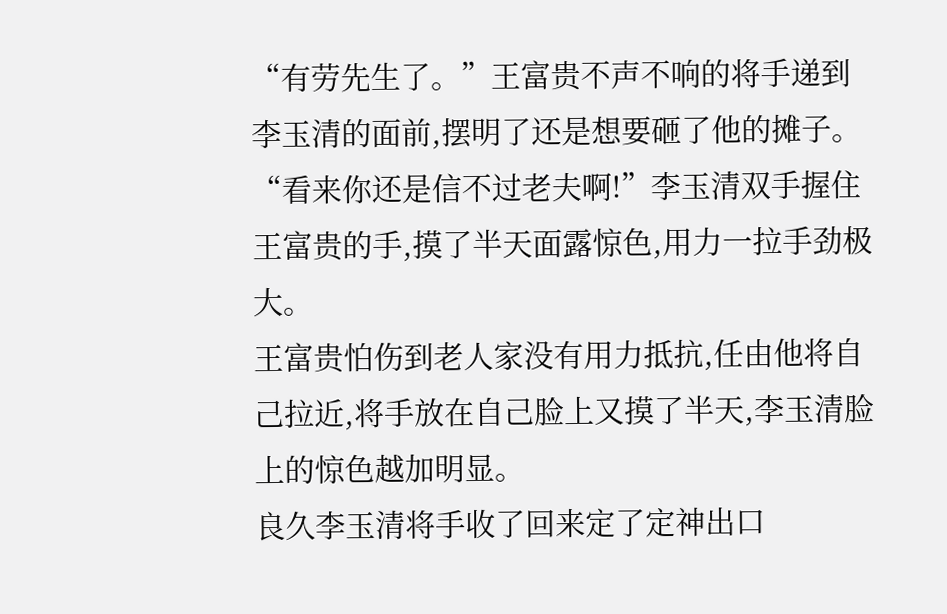“有劳先生了。”王富贵不声不响的将手递到李玉清的面前,摆明了还是想要砸了他的摊子。
“看来你还是信不过老夫啊!”李玉清双手握住王富贵的手,摸了半天面露惊色,用力一拉手劲极大。
王富贵怕伤到老人家没有用力抵抗,任由他将自己拉近,将手放在自己脸上又摸了半天,李玉清脸上的惊色越加明显。
良久李玉清将手收了回来定了定神出口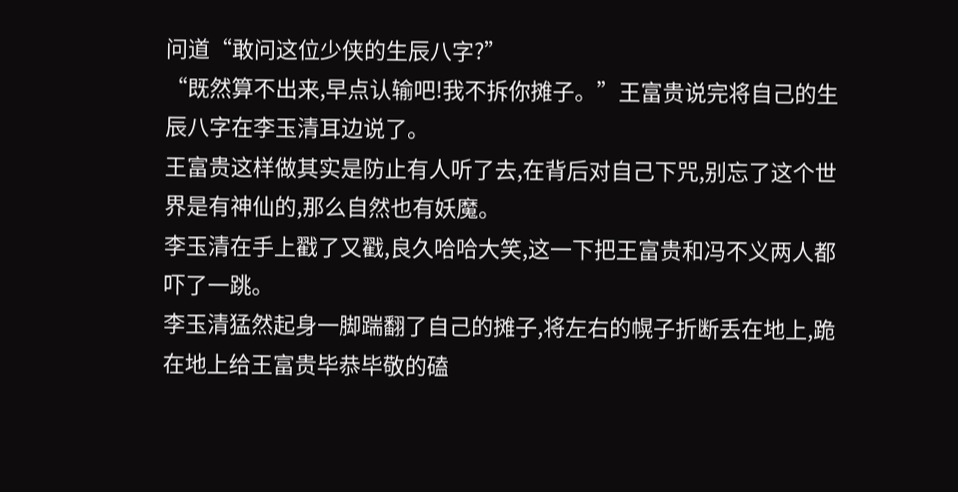问道“敢问这位少侠的生辰八字?”
“既然算不出来,早点认输吧!我不拆你摊子。”王富贵说完将自己的生辰八字在李玉清耳边说了。
王富贵这样做其实是防止有人听了去,在背后对自己下咒,别忘了这个世界是有神仙的,那么自然也有妖魔。
李玉清在手上戳了又戳,良久哈哈大笑,这一下把王富贵和冯不义两人都吓了一跳。
李玉清猛然起身一脚踹翻了自己的摊子,将左右的幌子折断丢在地上,跪在地上给王富贵毕恭毕敬的磕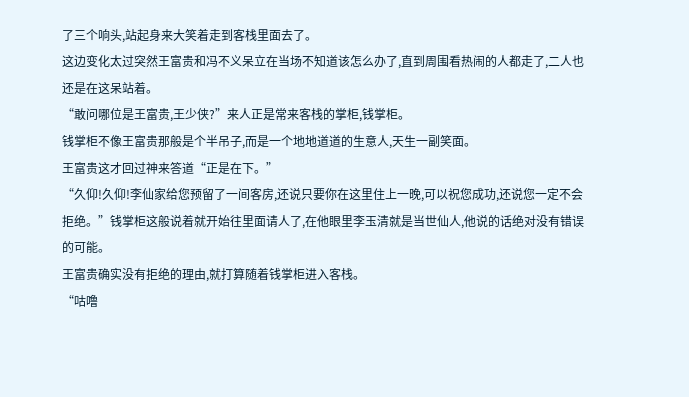了三个响头,站起身来大笑着走到客栈里面去了。
这边变化太过突然王富贵和冯不义呆立在当场不知道该怎么办了,直到周围看热闹的人都走了,二人也还是在这呆站着。
“敢问哪位是王富贵,王少侠?”来人正是常来客栈的掌柜,钱掌柜。
钱掌柜不像王富贵那般是个半吊子,而是一个地地道道的生意人,天生一副笑面。
王富贵这才回过神来答道“正是在下。”
“久仰!久仰!李仙家给您预留了一间客房,还说只要你在这里住上一晚,可以祝您成功,还说您一定不会拒绝。”钱掌柜这般说着就开始往里面请人了,在他眼里李玉清就是当世仙人,他说的话绝对没有错误的可能。
王富贵确实没有拒绝的理由,就打算随着钱掌柜进入客栈。
“咕噜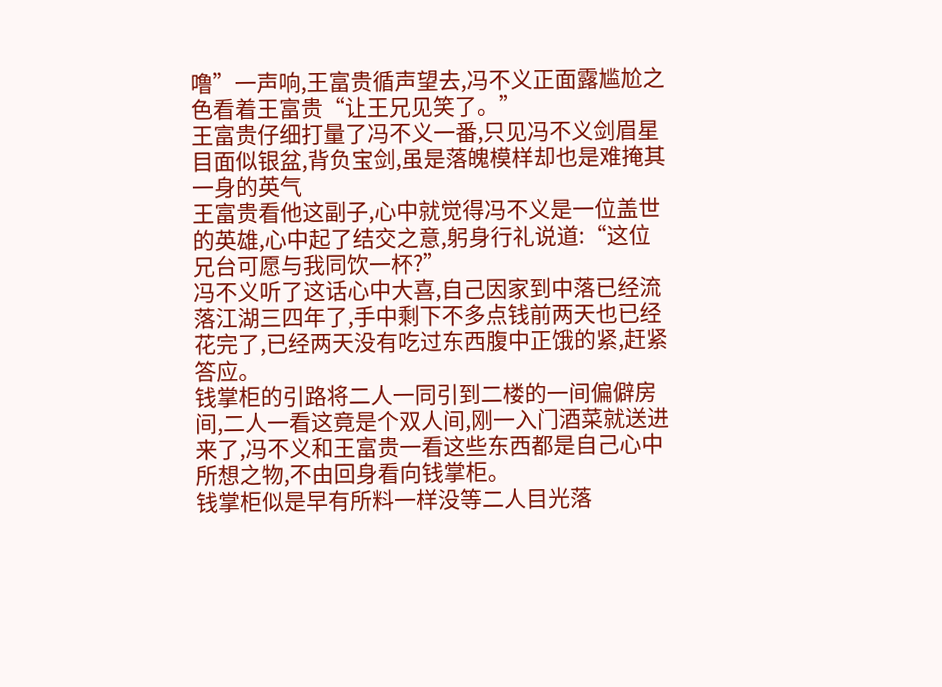噜”一声响,王富贵循声望去,冯不义正面露尴尬之色看着王富贵“让王兄见笑了。”
王富贵仔细打量了冯不义一番,只见冯不义剑眉星目面似银盆,背负宝剑,虽是落魄模样却也是难掩其一身的英气
王富贵看他这副子,心中就觉得冯不义是一位盖世的英雄,心中起了结交之意,躬身行礼说道:“这位兄台可愿与我同饮一杯?”
冯不义听了这话心中大喜,自己因家到中落已经流落江湖三四年了,手中剩下不多点钱前两天也已经花完了,已经两天没有吃过东西腹中正饿的紧,赶紧答应。
钱掌柜的引路将二人一同引到二楼的一间偏僻房间,二人一看这竟是个双人间,刚一入门酒菜就送进来了,冯不义和王富贵一看这些东西都是自己心中所想之物,不由回身看向钱掌柜。
钱掌柜似是早有所料一样没等二人目光落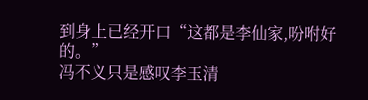到身上已经开口“这都是李仙家,吩咐好的。”
冯不义只是感叹李玉清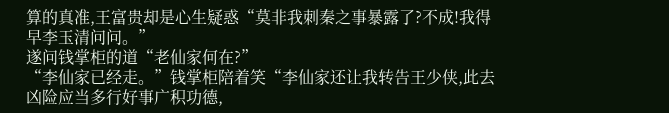算的真准,王富贵却是心生疑惑“莫非我刺秦之事暴露了?不成!我得早李玉清问问。”
遂问钱掌柜的道“老仙家何在?”
“李仙家已经走。”钱掌柜陪着笑“李仙家还让我转告王少侠,此去凶险应当多行好事广积功德,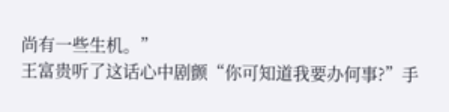尚有一些生机。”
王富贵听了这话心中剧颤“你可知道我要办何事?”手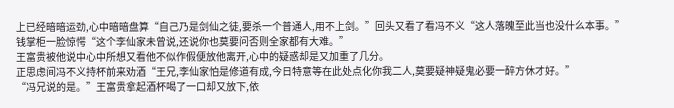上已经暗暗运劲,心中暗暗盘算“自己乃是剑仙之徒,要杀一个普通人,用不上剑。”回头又看了看冯不义“这人落魄至此当也没什么本事。”
钱掌柜一脸惊愕“这个李仙家未曾说,还说你也莫要问否则全家都有大难。”
王富贵被他说中心中所想又看他不似作假便放他离开,心中的疑惑却是又加重了几分。
正思虑间冯不义持杯前来劝酒“王兄,李仙家怕是修道有成,今日特意等在此处点化你我二人,莫要疑神疑鬼必要一醉方休才好。”
“冯兄说的是。”王富贵拿起酒杯喝了一口却又放下,依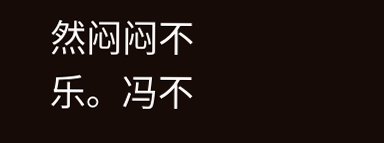然闷闷不乐。冯不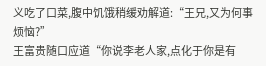义吃了口菜,腹中饥饿稍缓劝解道:“王兄,又为何事烦恼?”
王富贵随口应道“你说李老人家,点化于你是有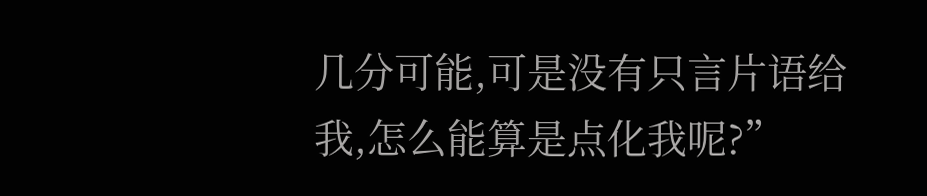几分可能,可是没有只言片语给我,怎么能算是点化我呢?”